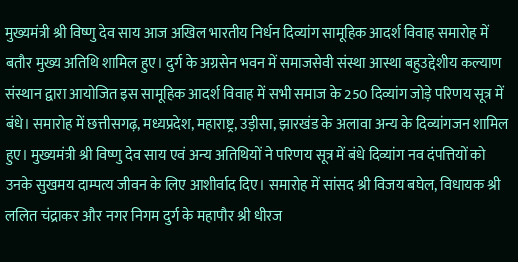मुख्यमंत्री श्री विष्णु देव साय आज अखिल भारतीय निर्धन दिव्यांग सामूहिक आदर्श विवाह समारोह में बतौर मुख्य अतिथि शामिल हुए। दुर्ग के अग्रसेन भवन में समाजसेवी संस्था आस्था बहुउद्देशीय कल्याण संस्थान द्वारा आयोजित इस सामूहिक आदर्श विवाह में सभी समाज के 250 दिव्यांग जोड़े परिणय सूत्र में बंधे। समारोह में छत्तीसगढ़, मध्यप्रदेश, महाराष्ट्र, उड़ीसा, झारखंड के अलावा अन्य के दिव्यांगजन शामिल हुए। मुख्यमंत्री श्री विष्णु देव साय एवं अन्य अतिथियों ने परिणय सूत्र में बंधे दिव्यांग नव दंपत्तियों को उनके सुखमय दाम्पत्य जीवन के लिए आशीर्वाद दिए। समारोह में सांसद श्री विजय बघेल, विधायक श्री ललित चंद्राकर और नगर निगम दुर्ग के महापौर श्री धीरज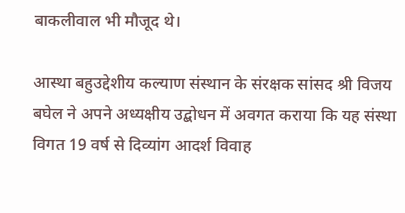बाकलीवाल भी मौजूद थे।

आस्था बहुउद्देशीय कल्याण संस्थान के संरक्षक सांसद श्री विजय बघेल ने अपने अध्यक्षीय उद्बोधन में अवगत कराया कि यह संस्था विगत 19 वर्ष से दिव्यांग आदर्श विवाह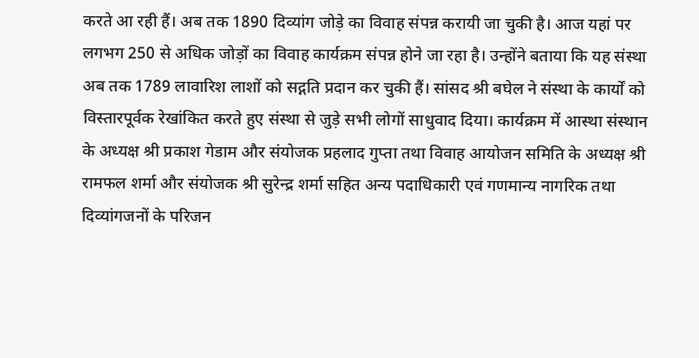करते आ रही हैं। अब तक 1890 दिव्यांग जोड़े का विवाह संपन्न करायी जा चुकी है। आज यहां पर लगभग 250 से अधिक जोड़ों का विवाह कार्यक्रम संपन्न होने जा रहा है। उन्होंने बताया कि यह संस्था अब तक 1789 लावारिश लाशों को सद्गति प्रदान कर चुकी हैं। सांसद श्री बघेल ने संस्था के कार्यों को विस्तारपूर्वक रेखांकित करते हुए संस्था से जुड़े सभी लोगों साधुवाद दिया। कार्यक्रम में आस्था संस्थान के अध्यक्ष श्री प्रकाश गेडाम और संयोजक प्रहलाद गुप्ता तथा विवाह आयोजन समिति के अध्यक्ष श्री रामफल शर्मा और संयोजक श्री सुरेन्द्र शर्मा सहित अन्य पदाधिकारी एवं गणमान्य नागरिक तथा दिव्यांगजनों के परिजन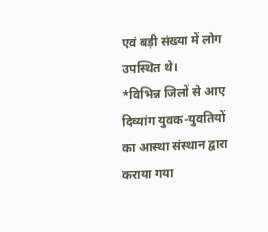एवं बड़ी संख्या में लोग उपस्थित थे।
*विभिन्न जिलों से आए दिव्यांग युवक-युवतियों का आस्था संस्थान द्वारा कराया गया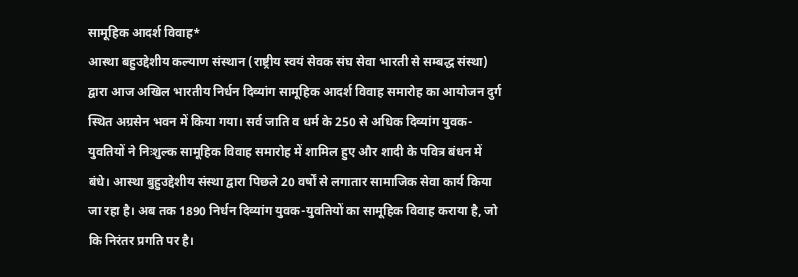सामूहिक आदर्श विवाह*
आस्था बहुउद्देशीय कल्याण संस्थान (राष्ट्रीय स्वयं सेवक संघ सेवा भारती से सम्बद्ध संस्था) द्वारा आज अखिल भारतीय निर्धन दिव्यांग सामूहिक आदर्श विवाह समारोह का आयोजन दुर्ग स्थित अग्रसेन भवन में किया गया। सर्व जाति व धर्म के 250 से अधिक दिव्यांग युवक-युवतियों ने निःशुल्क सामूहिक विवाह समारोह में शामिल हुए और शादी के पवित्र बंधन में बंधे। आस्था बुहुउद्देशीय संस्था द्वारा पिछले 20 वर्षों से लगातार सामाजिक सेवा कार्य किया जा रहा है। अब तक 1890 निर्धन दिव्यांग युवक-युवतियों का सामूहिक विवाह कराया है, जो कि निरंतर प्रगति पर है।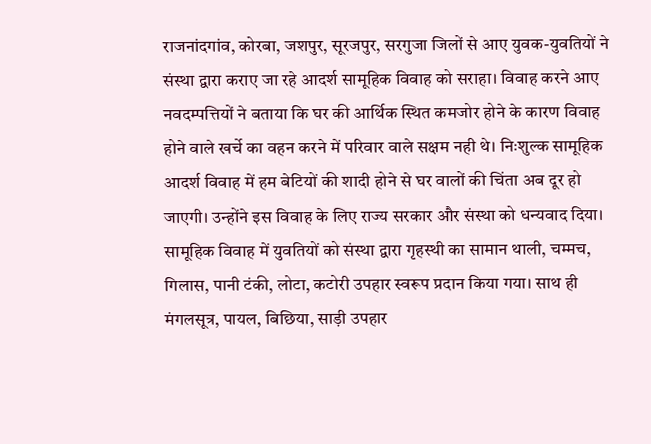राजनांदगांव, कोरबा, जशपुर, सूरजपुर, सरगुजा जिलों से आए युवक-युवतियों ने संस्था द्वारा कराए जा रहे आदर्श सामूहिक विवाह को सराहा। विवाह करने आए नवदम्पत्तियों ने बताया कि घर की आर्थिक स्थित कमजोर होने के कारण विवाह होने वाले खर्चे का वहन करने में परिवार वाले सक्षम नही थे। निःशुल्क सामूहिक आदर्श विवाह में हम बेटियों की शादी होने से घर वालों की चिंता अब दूर हो जाएगी। उन्होंने इस विवाह के लिए राज्य सरकार और संस्था को धन्यवाद दिया। सामूहिक विवाह में युवतियों को संस्था द्वारा गृहस्थी का सामान थाली, चम्मच, गिलास, पानी टंकी, लोटा, कटोरी उपहार स्वरूप प्रदान किया गया। साथ ही मंगलसूत्र, पायल, बिछिया, साड़ी उपहार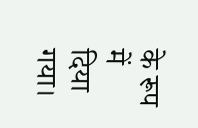के रूप में दिया गया।